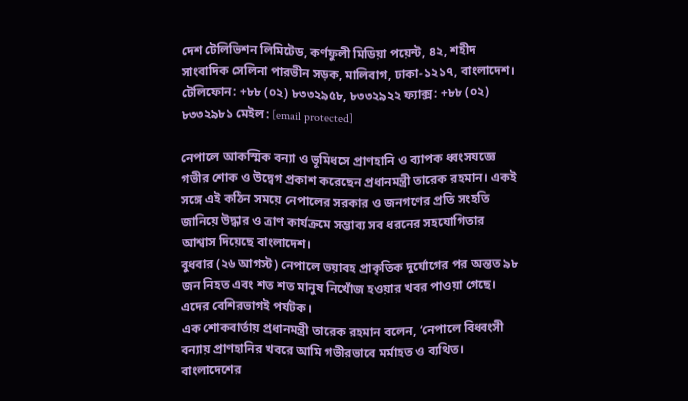দেশ টেলিভিশন লিমিটেড, কর্ণফুলী মিডিয়া পয়েন্ট, ৪২, শহীদ সাংবাদিক সেলিনা পারভীন সড়ক, মালিবাগ, ঢাকা-১২১৭, বাংলাদেশ।
টেলিফোন: +৮৮ (০২) ৮৩৩২৯৫৮, ৮৩৩২৯২২ ফ্যাক্স: +৮৮ (০২) ৮৩৩২৯৮১ মেইল: [email protected]

নেপালে আকস্মিক বন্যা ও ভূমিধসে প্রাণহানি ও ব্যাপক ধ্বংসযজ্ঞে গভীর শোক ও উদ্বেগ প্রকাশ করেছেন প্রধানমন্ত্রী তারেক রহমান। একই সঙ্গে এই কঠিন সময়ে নেপালের সরকার ও জনগণের প্রতি সংহতি জানিয়ে উদ্ধার ও ত্রাণ কার্যক্রমে সম্ভাব্য সব ধরনের সহযোগিতার আশ্বাস দিয়েছে বাংলাদেশ।
বুধবার (২৬ আগস্ট) নেপালে ভয়াবহ প্রাকৃতিক দুর্যোগের পর অন্তত ৯৮ জন নিহত এবং শত শত মানুষ নিখোঁজ হওয়ার খবর পাওয়া গেছে। এদের বেশিরভাগই পর্যটক।
এক শোকবার্তায় প্রধানমন্ত্রী তারেক রহমান বলেন, ‘নেপালে বিধ্বংসী বন্যায় প্রাণহানির খবরে আমি গভীরভাবে মর্মাহত ও ব্যথিত। বাংলাদেশের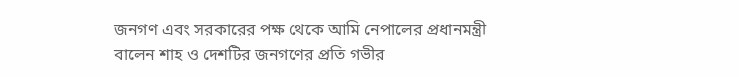জনগণ এবং সরকারের পক্ষ থেকে আমি নেপালের প্রধানমন্ত্রী বালেন শাহ ও দেশটির জনগণের প্রতি গভীর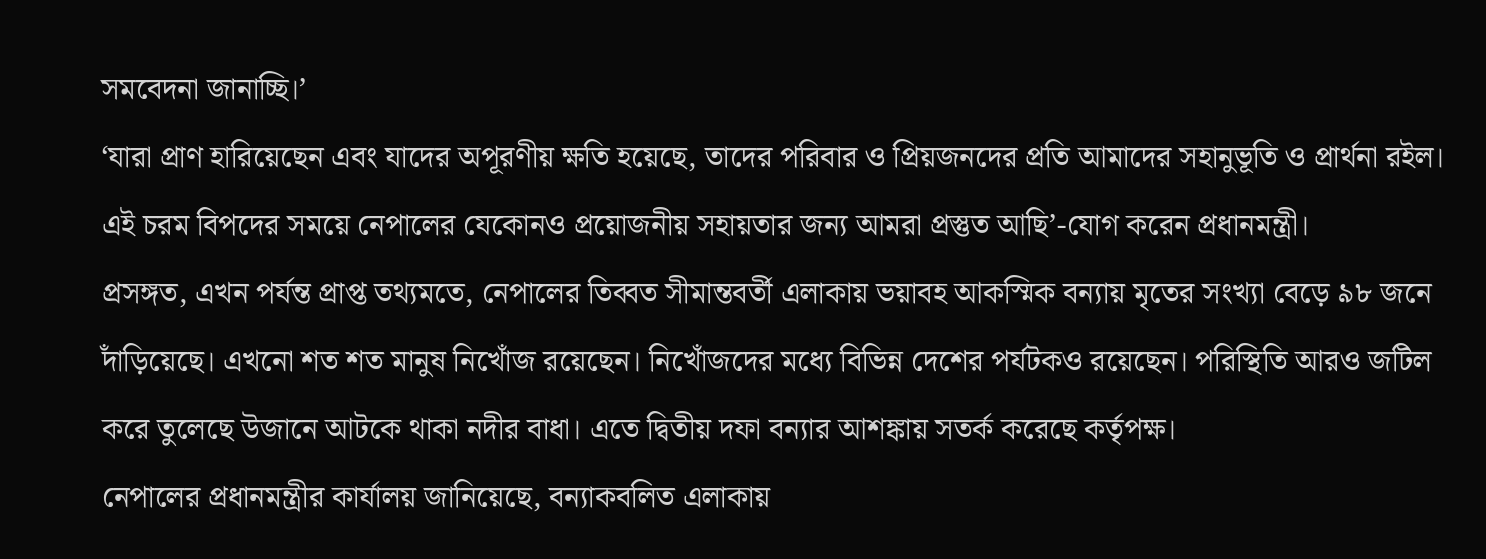সমবেদনা জানাচ্ছি।’
‘যারা প্রাণ হারিয়েছেন এবং যাদের অপূরণীয় ক্ষতি হয়েছে, তাদের পরিবার ও প্রিয়জনদের প্রতি আমাদের সহানুভূতি ও প্রার্থনা রইল। এই চরম বিপদের সময়ে নেপালের যেকোনও প্রয়োজনীয় সহায়তার জন্য আমরা প্রস্তুত আছি’-যোগ করেন প্রধানমন্ত্রী।
প্রসঙ্গত, এখন পর্যন্ত প্রাপ্ত তথ্যমতে, নেপালের তিব্বত সীমান্তবর্তী এলাকায় ভয়াবহ আকস্মিক বন্যায় মৃতের সংখ্যা বেড়ে ৯৮ জনে দাঁড়িয়েছে। এখনো শত শত মানুষ নিখোঁজ রয়েছেন। নিখোঁজদের মধ্যে বিভিন্ন দেশের পর্যটকও রয়েছেন। পরিস্থিতি আরও জটিল করে তুলেছে উজানে আটকে থাকা নদীর বাধা। এতে দ্বিতীয় দফা বন্যার আশঙ্কায় সতর্ক করেছে কর্তৃপক্ষ।
নেপালের প্রধানমন্ত্রীর কার্যালয় জানিয়েছে, বন্যাকবলিত এলাকায়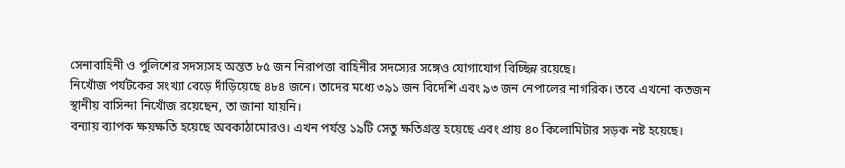সেনাবাহিনী ও পুলিশের সদস্যসহ অন্তত ৮৫ জন নিরাপত্তা বাহিনীর সদস্যের সঙ্গেও যোগাযোগ বিচ্ছিন্ন রয়েছে।
নিখোঁজ পর্যটকের সংখ্যা বেড়ে দাঁড়িয়েছে ৪৮৪ জনে। তাদের মধ্যে ৩৯১ জন বিদেশি এবং ৯৩ জন নেপালের নাগরিক। তবে এখনো কতজন স্থানীয় বাসিন্দা নিখোঁজ রয়েছেন, তা জানা যায়নি।
বন্যায় ব্যাপক ক্ষয়ক্ষতি হয়েছে অবকাঠামোরও। এখন পর্যন্ত ১৯টি সেতু ক্ষতিগ্রস্ত হয়েছে এবং প্রায় ৪০ কিলোমিটার সড়ক নষ্ট হয়েছে।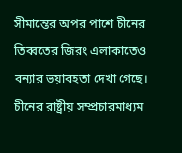সীমান্তের অপর পাশে চীনের তিব্বতের জিরং এলাকাতেও বন্যার ভয়াবহতা দেখা গেছে। চীনের রাষ্ট্রীয় সম্প্রচারমাধ্যম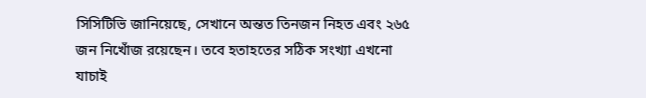সিসিটিভি জানিয়েছে, সেখানে অন্তত তিনজন নিহত এবং ২৬৫ জন নিখোঁজ রয়েছেন। তবে হতাহতের সঠিক সংখ্যা এখনো যাচাই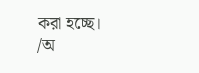করা হচ্ছে।
/অ